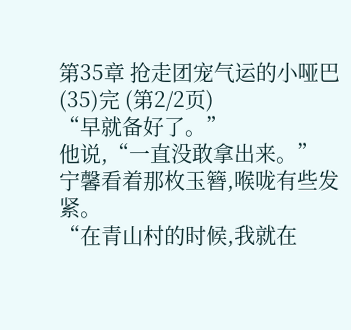第35章 抢走团宠气运的小哑巴(35)完 (第2/2页)
“早就备好了。”
他说,“一直没敢拿出来。”
宁馨看着那枚玉簪,喉咙有些发紧。
“在青山村的时候,我就在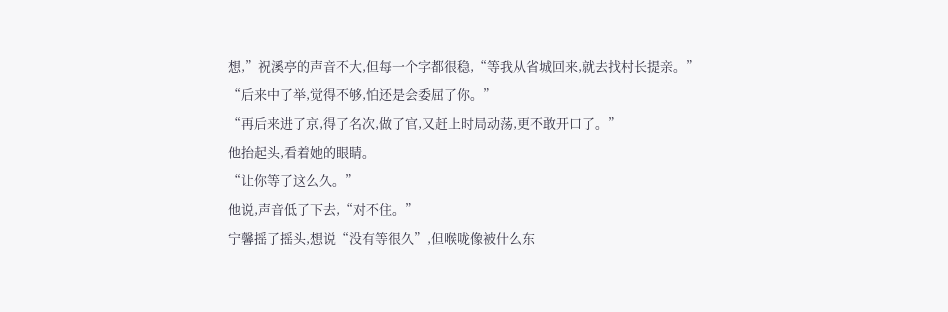想,”祝溪亭的声音不大,但每一个字都很稳,“等我从省城回来,就去找村长提亲。”
“后来中了举,觉得不够,怕还是会委屈了你。”
“再后来进了京,得了名次,做了官,又赶上时局动荡,更不敢开口了。”
他抬起头,看着她的眼睛。
“让你等了这么久。”
他说,声音低了下去,“对不住。”
宁馨摇了摇头,想说“没有等很久”,但喉咙像被什么东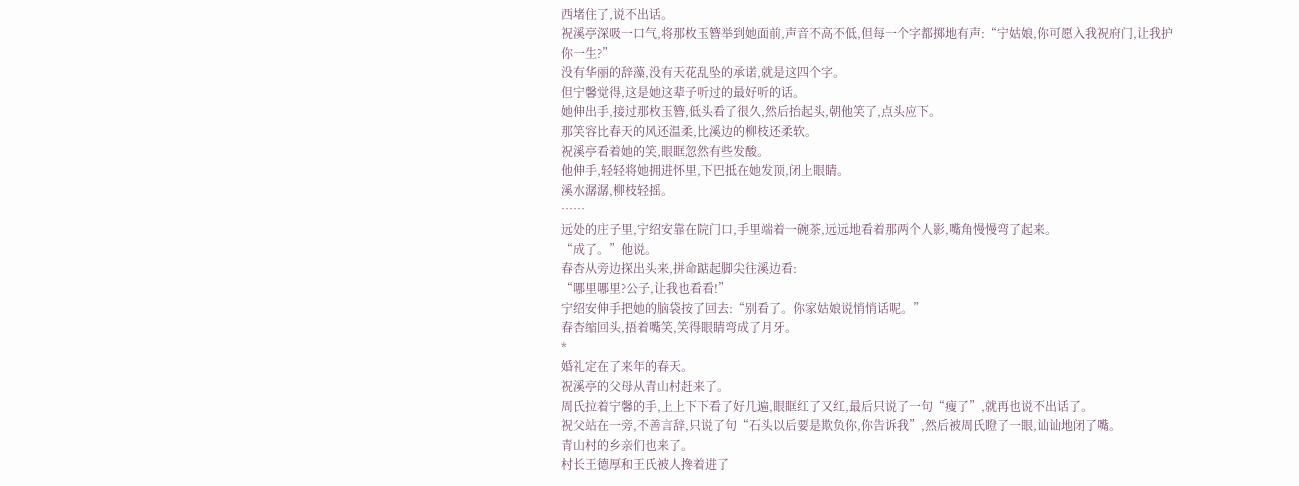西堵住了,说不出话。
祝溪亭深吸一口气,将那枚玉簪举到她面前,声音不高不低,但每一个字都掷地有声:“宁姑娘,你可愿入我祝府门,让我护你一生?”
没有华丽的辞藻,没有天花乱坠的承诺,就是这四个字。
但宁馨觉得,这是她这辈子听过的最好听的话。
她伸出手,接过那枚玉簪,低头看了很久,然后抬起头,朝他笑了,点头应下。
那笑容比春天的风还温柔,比溪边的柳枝还柔软。
祝溪亭看着她的笑,眼眶忽然有些发酸。
他伸手,轻轻将她拥进怀里,下巴抵在她发顶,闭上眼睛。
溪水潺潺,柳枝轻摇。
……
远处的庄子里,宁绍安靠在院门口,手里端着一碗茶,远远地看着那两个人影,嘴角慢慢弯了起来。
“成了。”他说。
春杏从旁边探出头来,拼命踮起脚尖往溪边看:
“哪里哪里?公子,让我也看看!”
宁绍安伸手把她的脑袋按了回去:“别看了。你家姑娘说悄悄话呢。”
春杏缩回头,捂着嘴笑,笑得眼睛弯成了月牙。
*
婚礼定在了来年的春天。
祝溪亭的父母从青山村赶来了。
周氏拉着宁馨的手,上上下下看了好几遍,眼眶红了又红,最后只说了一句“瘦了”,就再也说不出话了。
祝父站在一旁,不善言辞,只说了句“石头以后要是欺负你,你告诉我”,然后被周氏瞪了一眼,讪讪地闭了嘴。
青山村的乡亲们也来了。
村长王德厚和王氏被人搀着进了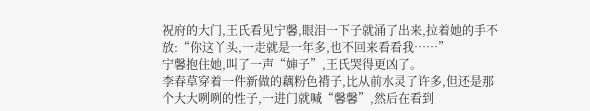祝府的大门,王氏看见宁馨,眼泪一下子就涌了出来,拉着她的手不放:“你这丫头,一走就是一年多,也不回来看看我……”
宁馨抱住她,叫了一声“婶子”,王氏哭得更凶了。
李春草穿着一件新做的藕粉色褙子,比从前水灵了许多,但还是那个大大咧咧的性子,一进门就喊“馨馨”,然后在看到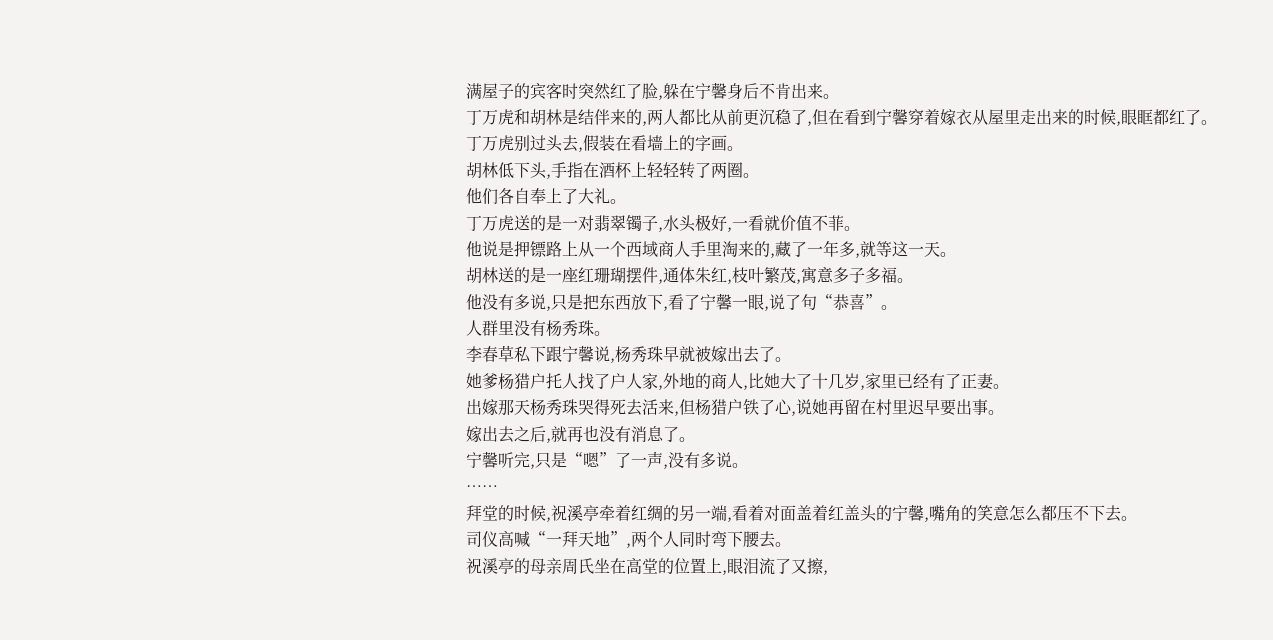满屋子的宾客时突然红了脸,躲在宁馨身后不肯出来。
丁万虎和胡林是结伴来的,两人都比从前更沉稳了,但在看到宁馨穿着嫁衣从屋里走出来的时候,眼眶都红了。
丁万虎别过头去,假装在看墙上的字画。
胡林低下头,手指在酒杯上轻轻转了两圈。
他们各自奉上了大礼。
丁万虎送的是一对翡翠镯子,水头极好,一看就价值不菲。
他说是押镖路上从一个西域商人手里淘来的,藏了一年多,就等这一天。
胡林送的是一座红珊瑚摆件,通体朱红,枝叶繁茂,寓意多子多福。
他没有多说,只是把东西放下,看了宁馨一眼,说了句“恭喜”。
人群里没有杨秀珠。
李春草私下跟宁馨说,杨秀珠早就被嫁出去了。
她爹杨猎户托人找了户人家,外地的商人,比她大了十几岁,家里已经有了正妻。
出嫁那天杨秀珠哭得死去活来,但杨猎户铁了心,说她再留在村里迟早要出事。
嫁出去之后,就再也没有消息了。
宁馨听完,只是“嗯”了一声,没有多说。
……
拜堂的时候,祝溪亭牵着红绸的另一端,看着对面盖着红盖头的宁馨,嘴角的笑意怎么都压不下去。
司仪高喊“一拜天地”,两个人同时弯下腰去。
祝溪亭的母亲周氏坐在高堂的位置上,眼泪流了又擦,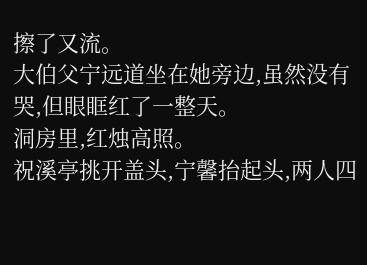擦了又流。
大伯父宁远道坐在她旁边,虽然没有哭,但眼眶红了一整天。
洞房里,红烛高照。
祝溪亭挑开盖头,宁馨抬起头,两人四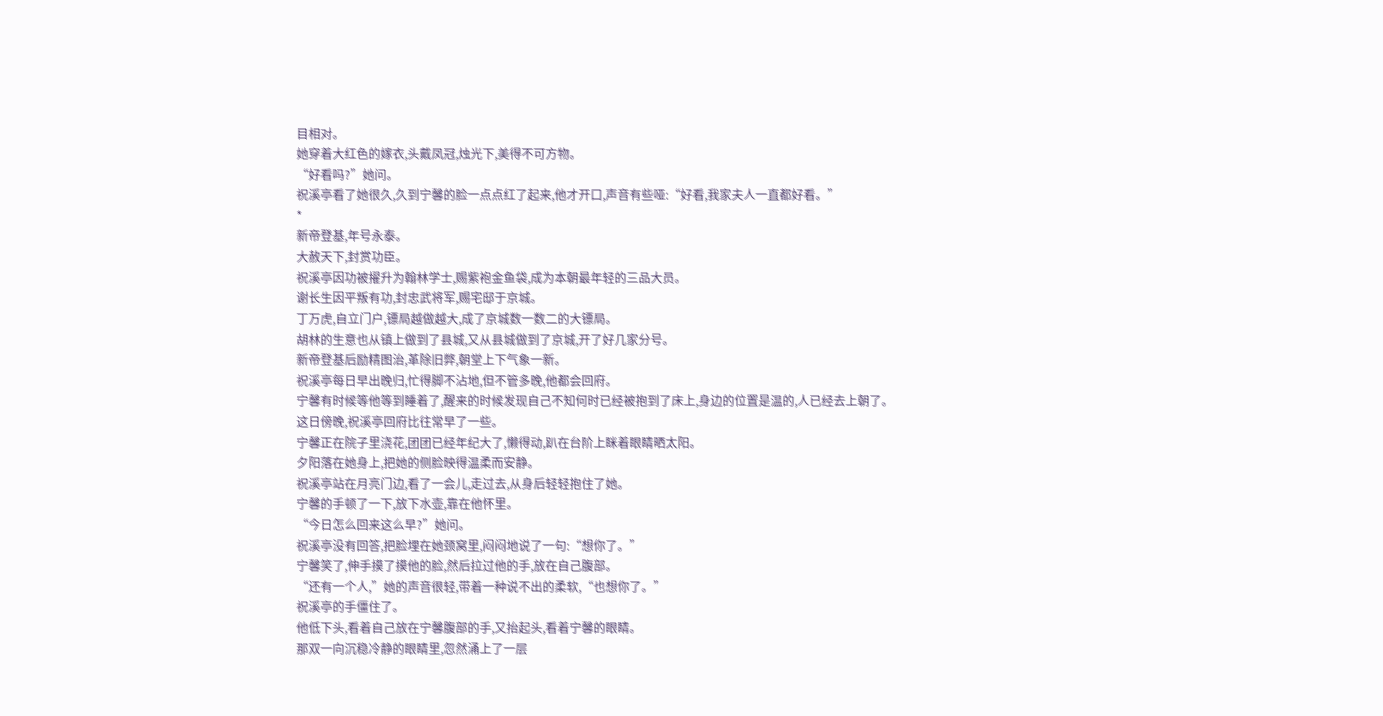目相对。
她穿着大红色的嫁衣,头戴凤冠,烛光下,美得不可方物。
“好看吗?”她问。
祝溪亭看了她很久,久到宁馨的脸一点点红了起来,他才开口,声音有些哑:“好看,我家夫人一直都好看。”
*
新帝登基,年号永泰。
大赦天下,封赏功臣。
祝溪亭因功被擢升为翰林学士,赐紫袍金鱼袋,成为本朝最年轻的三品大员。
谢长生因平叛有功,封忠武将军,赐宅邸于京城。
丁万虎,自立门户,镖局越做越大,成了京城数一数二的大镖局。
胡林的生意也从镇上做到了县城,又从县城做到了京城,开了好几家分号。
新帝登基后励精图治,革除旧弊,朝堂上下气象一新。
祝溪亭每日早出晚归,忙得脚不沾地,但不管多晚,他都会回府。
宁馨有时候等他等到睡着了,醒来的时候发现自己不知何时已经被抱到了床上,身边的位置是温的,人已经去上朝了。
这日傍晚,祝溪亭回府比往常早了一些。
宁馨正在院子里浇花,团团已经年纪大了,懒得动,趴在台阶上眯着眼睛晒太阳。
夕阳落在她身上,把她的侧脸映得温柔而安静。
祝溪亭站在月亮门边,看了一会儿,走过去,从身后轻轻抱住了她。
宁馨的手顿了一下,放下水壶,靠在他怀里。
“今日怎么回来这么早?”她问。
祝溪亭没有回答,把脸埋在她颈窝里,闷闷地说了一句:“想你了。”
宁馨笑了,伸手摸了摸他的脸,然后拉过他的手,放在自己腹部。
“还有一个人,”她的声音很轻,带着一种说不出的柔软,“也想你了。”
祝溪亭的手僵住了。
他低下头,看着自己放在宁馨腹部的手,又抬起头,看着宁馨的眼睛。
那双一向沉稳冷静的眼睛里,忽然涌上了一层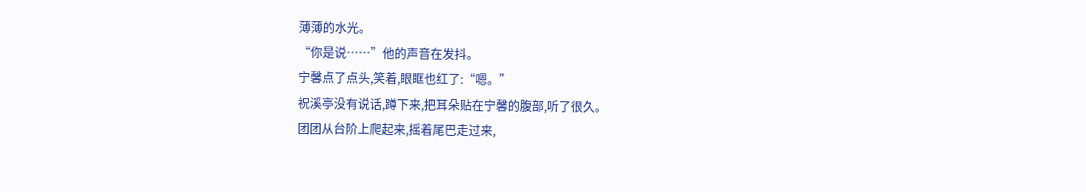薄薄的水光。
“你是说……”他的声音在发抖。
宁馨点了点头,笑着,眼眶也红了:“嗯。”
祝溪亭没有说话,蹲下来,把耳朵贴在宁馨的腹部,听了很久。
团团从台阶上爬起来,摇着尾巴走过来,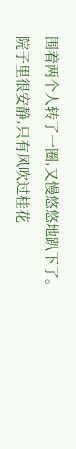围着两个人转了一圈,又慢悠悠地趴下了。
院子里很安静,只有风吹过桂花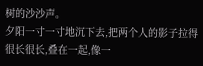树的沙沙声。
夕阳一寸一寸地沉下去,把两个人的影子拉得很长很长,叠在一起,像一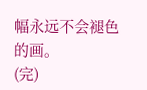幅永远不会褪色的画。
(完)